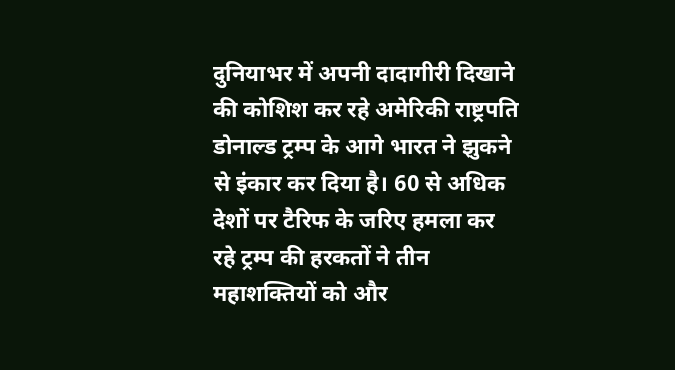दुनियाभर में अपनी दादागीरी दिखाने की कोशिश कर रहे अमेरिकी राष्ट्रपति डोनाल्ड ट्रम्प के आगे भारत ने झुकने से इंकार कर दिया है। 60 से अधिक देशों पर टैरिफ के जरिए हमला कर रहे ट्रम्प की हरकतों ने तीन महाशक्तियों को और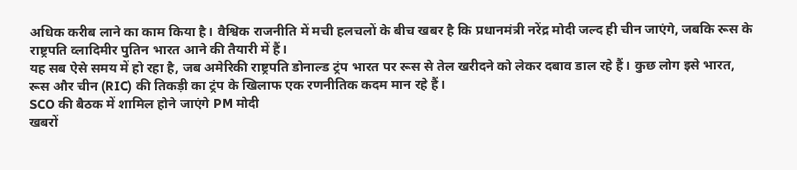अधिक करीब लाने का काम किया है। वैश्विक राजनीति में मची हलचलों के बीच खबर है कि प्रधानमंत्री नरेंद्र मोदी जल्द ही चीन जाएंगे, जबकि रूस के राष्ट्रपति व्लादिमीर पुतिन भारत आने की तैयारी में हैं।
यह सब ऐसे समय में हो रहा है, जब अमेरिकी राष्ट्रपति डोनाल्ड ट्रंप भारत पर रूस से तेल खरीदने को लेकर दबाव डाल रहे हैं। कुछ लोग इसे भारत, रूस और चीन (RIC) की तिकड़ी का ट्रंप के खिलाफ एक रणनीतिक कदम मान रहे हैं।
SCO की बैठक में शामिल होने जाएंगे PM मोदी
खबरों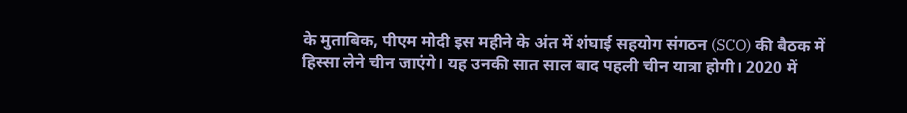के मुताबिक, पीएम मोदी इस महीने के अंत में शंघाई सहयोग संगठन (SCO) की बैठक में हिस्सा लेने चीन जाएंगे। यह उनकी सात साल बाद पहली चीन यात्रा होगी। 2020 में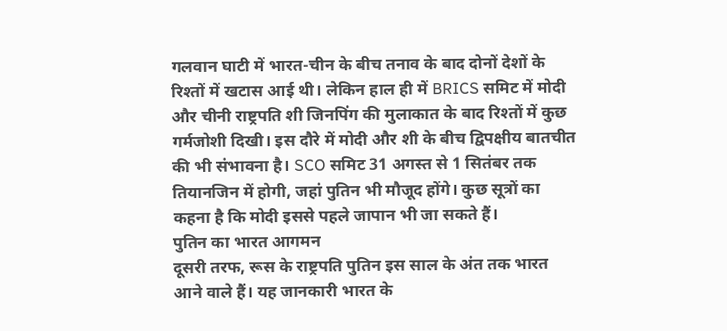गलवान घाटी में भारत-चीन के बीच तनाव के बाद दोनों देशों के रिश्तों में खटास आई थी। लेकिन हाल ही में BRICS समिट में मोदी और चीनी राष्ट्रपति शी जिनपिंग की मुलाकात के बाद रिश्तों में कुछ गर्मजोशी दिखी। इस दौरे में मोदी और शी के बीच द्विपक्षीय बातचीत की भी संभावना है। SCO समिट 31 अगस्त से 1 सितंबर तक तियानजिन में होगी, जहां पुतिन भी मौजूद होंगे। कुछ सूत्रों का कहना है कि मोदी इससे पहले जापान भी जा सकते हैं।
पुतिन का भारत आगमन
दूसरी तरफ, रूस के राष्ट्रपति पुतिन इस साल के अंत तक भारत आने वाले हैं। यह जानकारी भारत के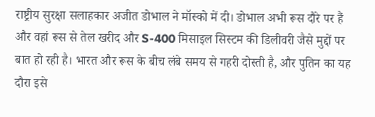राष्ट्रीय सुरक्षा सलाहकार अजीत डोभाल ने मॉस्को में दी। डोभाल अभी रूस दौरे पर हैं और वहां रूस से तेल खरीद और S-400 मिसाइल सिस्टम की डिलीवरी जैसे मुद्दों पर बात हो रही है। भारत और रूस के बीच लंबे समय से गहरी दोस्ती है, और पुतिन का यह दौरा इसे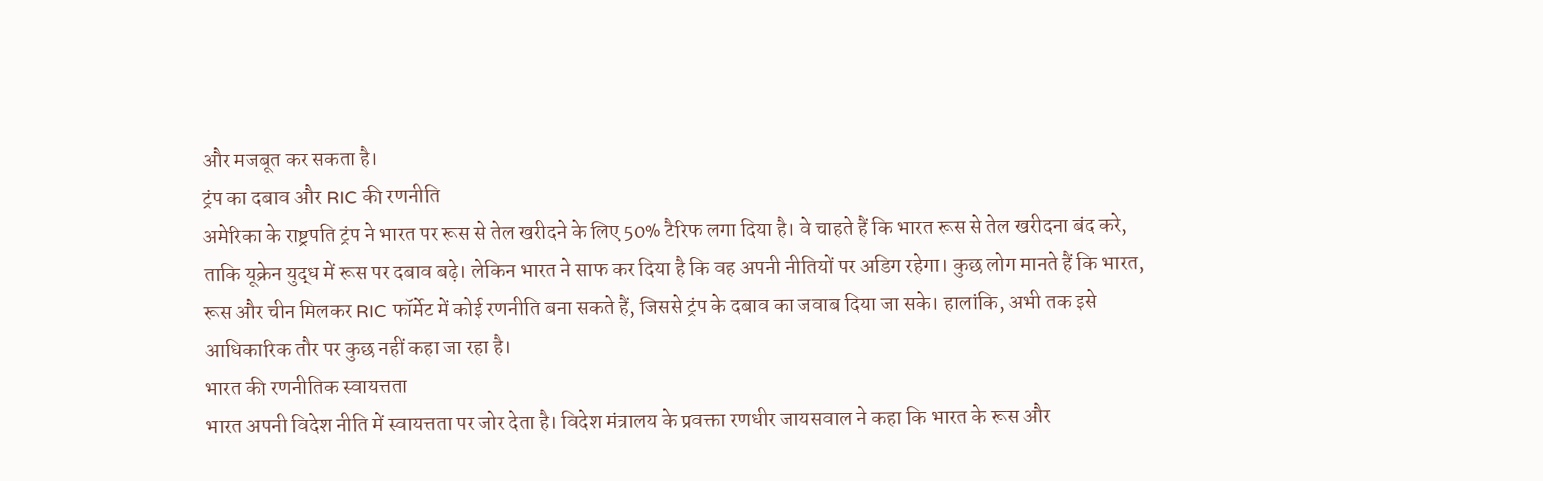और मजबूत कर सकता है।
ट्रंप का दबाव और RIC की रणनीति
अमेरिका के राष्ट्रपति ट्रंप ने भारत पर रूस से तेल खरीदने के लिए 50% टैरिफ लगा दिया है। वे चाहते हैं कि भारत रूस से तेल खरीदना बंद करे, ताकि यूक्रेन युद्ध में रूस पर दबाव बढ़े। लेकिन भारत ने साफ कर दिया है कि वह अपनी नीतियों पर अडिग रहेगा। कुछ लोग मानते हैं कि भारत, रूस और चीन मिलकर RIC फॉर्मेट में कोई रणनीति बना सकते हैं, जिससे ट्रंप के दबाव का जवाब दिया जा सके। हालांकि, अभी तक इसे आधिकारिक तौर पर कुछ नहीं कहा जा रहा है।
भारत की रणनीतिक स्वायत्तता
भारत अपनी विदेश नीति में स्वायत्तता पर जोर देता है। विदेश मंत्रालय के प्रवक्ता रणधीर जायसवाल ने कहा कि भारत के रूस और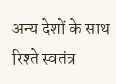अन्य देशों के साथ रिश्ते स्वतंत्र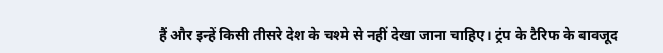हैं और इन्हें किसी तीसरे देश के चश्मे से नहीं देखा जाना चाहिए। ट्रंप के टैरिफ के बावजूद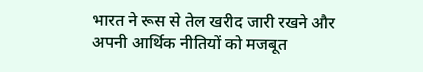भारत ने रूस से तेल खरीद जारी रखने और अपनी आर्थिक नीतियों को मजबूत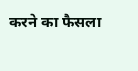करने का फैसला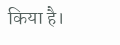किया है।